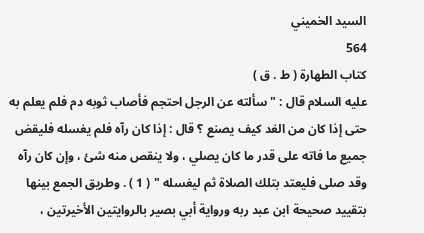السيد الخميني
564
كتاب الطهارة ( ط . ق )
عليه السلام قال : " سألته عن الرجل احتجم فأصاب ثوبه دم فلم يعلم به حتى إذا كان من الغد كيف يصنع ؟ قال : إذا كان رآه فلم يغسله فليقض جميع ما فاته على قدر ما كان يصلي ، ولا ينقص منه شئ ، وإن كان رآه وقد صلى فليعتد بتلك الصلاة ثم ليغسله " ( 1 ) . وطريق الجمع بينها بتقييد صحيحة ابن عبد ربه ورواية أبي بصير بالروايتين الأخيرتين ،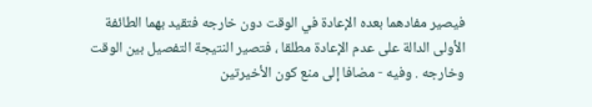فيصير مفادهما بعده الإعادة في الوقت دون خارجه فتقيد بهما الطائفة الأولى الدالة على عدم الإعادة مطلقا ، فتصير النتيجة التفصيل بين الوقت وخارجه . وفيه - مضافا إلى منع كون الأخيرتين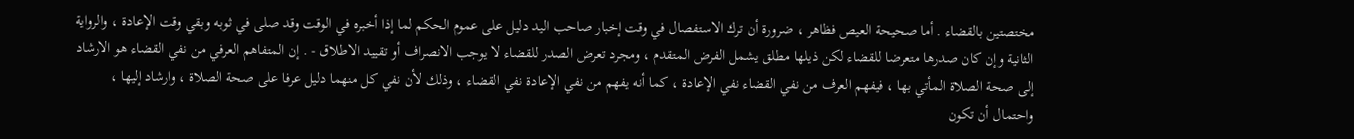مختصتين بالقضاء . أما صحيحة العيص فظاهر ، ضرورة أن ترك الاستفصال في وقت إخبار صاحب اليد دليل على عموم الحكم لما إذا أخبره في الوقت وقد صلى في ثوبه وبقي وقت الإعادة ، والرواية الثانية وإن كان صدرها متعرضا للقضاء لكن ذيلها مطلق يشمل الفرض المتقدم ، ومجرد تعرض الصدر للقضاء لا يوجب الانصراف أو تقييد الاطلاق - . إن المتفاهم العرفي من نفي القضاء هو الارشاد إلى صحة الصلاة المأتي بها ، فيفهم العرف من نفي القضاء نفي الإعادة ، كما أنه يفهم من نفي الإعادة نفي القضاء ، وذلك لأن نفي كل منهما دليل عرفا على صحة الصلاة ، وارشاد إليها ، واحتمال أن تكون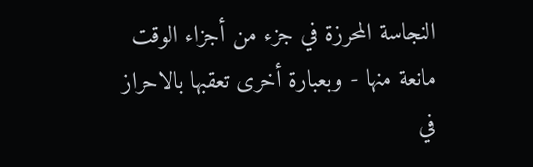النجاسة المحرزة في جزء من أجزاء الوقت مانعة منها - وبعبارة أخرى تعقبها بالاحراز في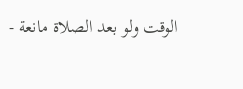الوقت ولو بعد الصلاة مانعة -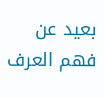بعيد عن فهم العرف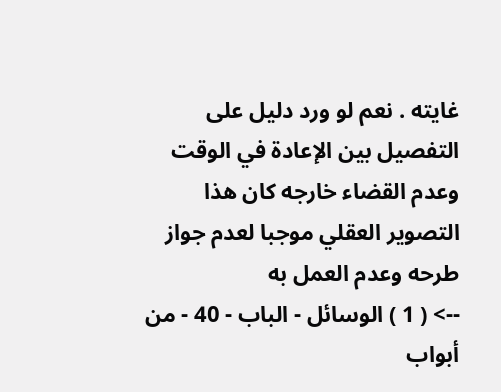غايته . نعم لو ورد دليل على التفصيل بين الإعادة في الوقت وعدم القضاء خارجه كان هذا التصوير العقلي موجبا لعدم جواز طرحه وعدم العمل به
--> ( 1 ) الوسائل - الباب - 40 - من أبواب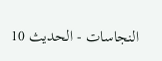النجاسات - الحديث 10